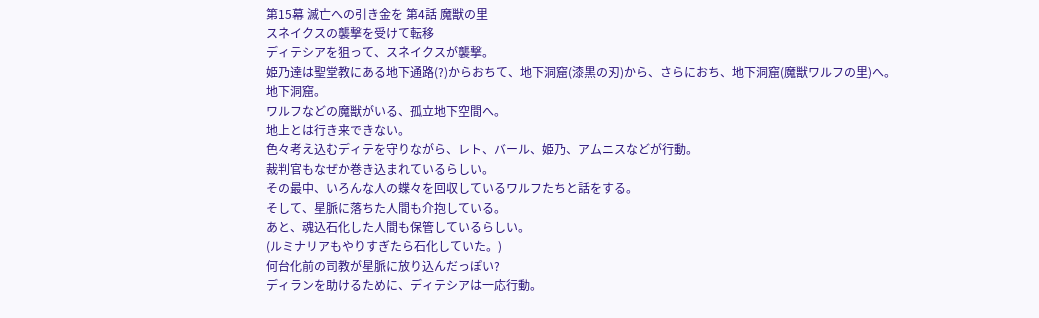第15幕 滅亡への引き金を 第4話 魔獣の里
スネイクスの襲撃を受けて転移
ディテシアを狙って、スネイクスが襲撃。
姫乃達は聖堂教にある地下通路(?)からおちて、地下洞窟(漆黒の刃)から、さらにおち、地下洞窟(魔獣ワルフの里)へ。
地下洞窟。
ワルフなどの魔獣がいる、孤立地下空間へ。
地上とは行き来できない。
色々考え込むディテを守りながら、レト、バール、姫乃、アムニスなどが行動。
裁判官もなぜか巻き込まれているらしい。
その最中、いろんな人の蝶々を回収しているワルフたちと話をする。
そして、星脈に落ちた人間も介抱している。
あと、魂込石化した人間も保管しているらしい。
(ルミナリアもやりすぎたら石化していた。)
何台化前の司教が星脈に放り込んだっぽい?
ディランを助けるために、ディテシアは一応行動。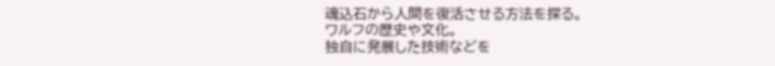魂込石から人間を復活させる方法を探る。
ワルフの歴史や文化。
独自に発展した技術などを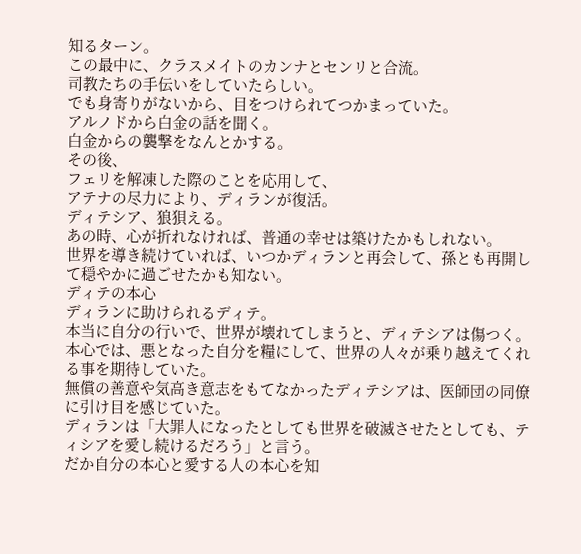知るターン。
この最中に、クラスメイトのカンナとセンリと合流。
司教たちの手伝いをしていたらしい。
でも身寄りがないから、目をつけられてつかまっていた。
アルノドから白金の話を聞く。
白金からの襲撃をなんとかする。
その後、
フェリを解凍した際のことを応用して、
アテナの尽力により、ディランが復活。
ディテシア、狼狽える。
あの時、心が折れなければ、普通の幸せは築けたかもしれない。
世界を導き続けていれば、いつかディランと再会して、孫とも再開して穏やかに過ごせたかも知ない。
ディテの本心
ディランに助けられるディテ。
本当に自分の行いで、世界が壊れてしまうと、ディテシアは傷つく。
本心では、悪となった自分を糧にして、世界の人々が乗り越えてくれる事を期待していた。
無償の善意や気高き意志をもてなかったディテシアは、医師団の同僚に引け目を感じていた。
ディランは「大罪人になったとしても世界を破滅させたとしても、ティシアを愛し続けるだろう」と言う。
だか自分の本心と愛する人の本心を知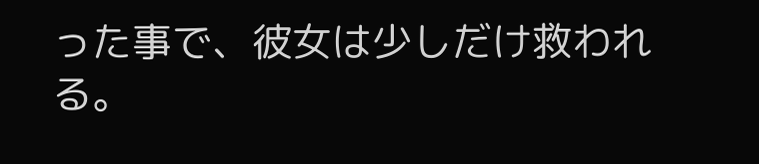った事で、彼女は少しだけ救われる。